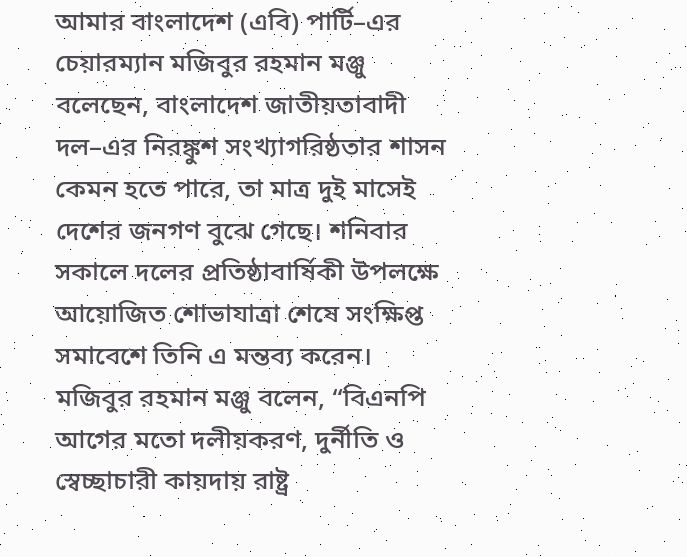আমার বাংলাদেশ (এবি) পার্টি–এর চেয়ারম্যান মজিবুর রহমান মঞ্জু বলেছেন, বাংলাদেশ জাতীয়তাবাদী দল–এর নিরঙ্কুশ সংখ্যাগরিষ্ঠতার শাসন কেমন হতে পারে, তা মাত্র দুই মাসেই দেশের জনগণ বুঝে গেছে। শনিবার সকালে দলের প্রতিষ্ঠাবার্ষিকী উপলক্ষে আয়োজিত শোভাযাত্রা শেষে সংক্ষিপ্ত সমাবেশে তিনি এ মন্তব্য করেন।
মজিবুর রহমান মঞ্জু বলেন, “বিএনপি আগের মতো দলীয়করণ, দুর্নীতি ও স্বেচ্ছাচারী কায়দায় রাষ্ট্র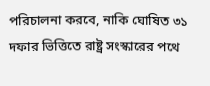পরিচালনা করবে, নাকি ঘোষিত ৩১ দফার ভিত্তিতে রাষ্ট্র সংস্কারের পথে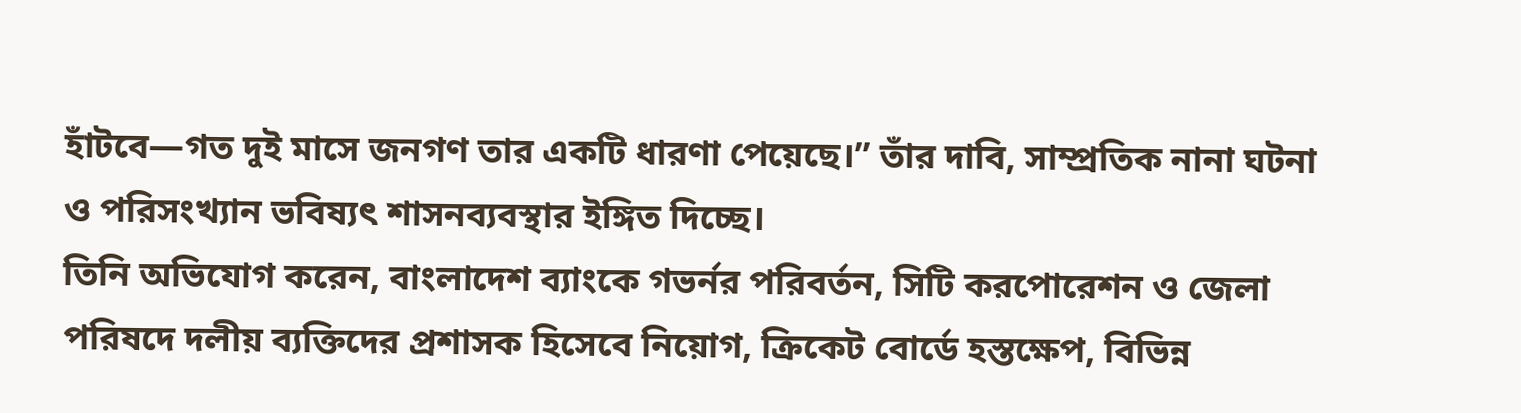হাঁটবে—গত দুই মাসে জনগণ তার একটি ধারণা পেয়েছে।” তাঁর দাবি, সাম্প্রতিক নানা ঘটনা ও পরিসংখ্যান ভবিষ্যৎ শাসনব্যবস্থার ইঙ্গিত দিচ্ছে।
তিনি অভিযোগ করেন, বাংলাদেশ ব্যাংকে গভর্নর পরিবর্তন, সিটি করপোরেশন ও জেলা পরিষদে দলীয় ব্যক্তিদের প্রশাসক হিসেবে নিয়োগ, ক্রিকেট বোর্ডে হস্তক্ষেপ, বিভিন্ন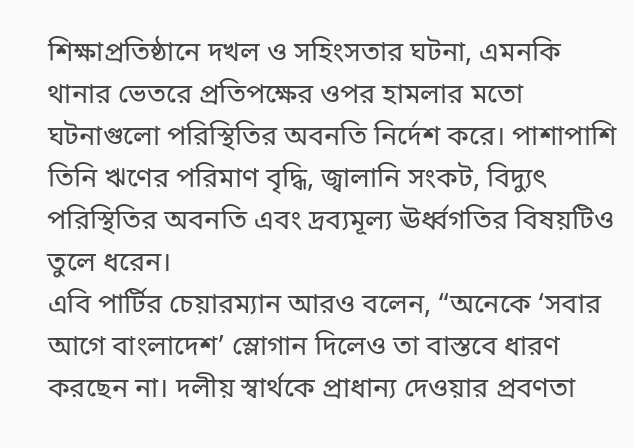শিক্ষাপ্রতিষ্ঠানে দখল ও সহিংসতার ঘটনা, এমনকি থানার ভেতরে প্রতিপক্ষের ওপর হামলার মতো ঘটনাগুলো পরিস্থিতির অবনতি নির্দেশ করে। পাশাপাশি তিনি ঋণের পরিমাণ বৃদ্ধি, জ্বালানি সংকট, বিদ্যুৎ পরিস্থিতির অবনতি এবং দ্রব্যমূল্য ঊর্ধ্বগতির বিষয়টিও তুলে ধরেন।
এবি পার্টির চেয়ারম্যান আরও বলেন, “অনেকে ‘সবার আগে বাংলাদেশ’ স্লোগান দিলেও তা বাস্তবে ধারণ করছেন না। দলীয় স্বার্থকে প্রাধান্য দেওয়ার প্রবণতা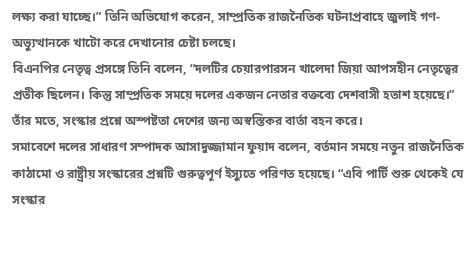লক্ষ্য করা যাচ্ছে।” তিনি অভিযোগ করেন, সাম্প্রতিক রাজনৈতিক ঘটনাপ্রবাহে জুলাই গণ-অভ্যুত্থানকে খাটো করে দেখানোর চেষ্টা চলছে।
বিএনপির নেতৃত্ব প্রসঙ্গে তিনি বলেন, “দলটির চেয়ারপারসন খালেদা জিয়া আপসহীন নেতৃত্বের প্রতীক ছিলেন। কিন্তু সাম্প্রতিক সময়ে দলের একজন নেতার বক্তব্যে দেশবাসী হতাশ হয়েছে।” তাঁর মতে, সংস্কার প্রশ্নে অস্পষ্টতা দেশের জন্য অস্বস্তিকর বার্তা বহন করে।
সমাবেশে দলের সাধারণ সম্পাদক আসাদুজ্জামান ফুয়াদ বলেন, বর্তমান সময়ে নতুন রাজনৈতিক কাঠামো ও রাষ্ট্রীয় সংস্কারের প্রশ্নটি গুরুত্বপূর্ণ ইস্যুতে পরিণত হয়েছে। “এবি পার্টি শুরু থেকেই যে সংস্কার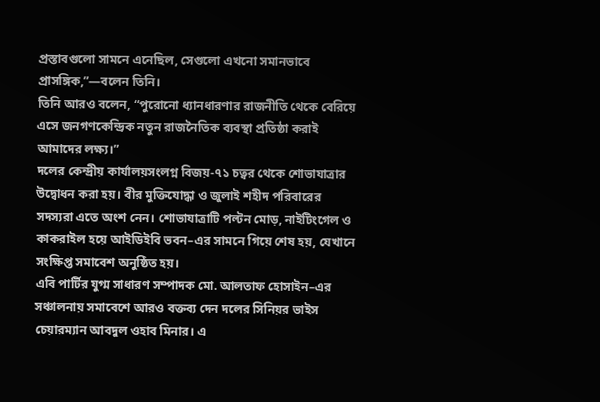প্রস্তাবগুলো সামনে এনেছিল, সেগুলো এখনো সমানভাবে প্রাসঙ্গিক,”—বলেন তিনি।
তিনি আরও বলেন, “পুরোনো ধ্যানধারণার রাজনীতি থেকে বেরিয়ে এসে জনগণকেন্দ্রিক নতুন রাজনৈতিক ব্যবস্থা প্রতিষ্ঠা করাই আমাদের লক্ষ্য।”
দলের কেন্দ্রীয় কার্যালয়সংলগ্ন বিজয়-৭১ চত্বর থেকে শোভাযাত্রার উদ্বোধন করা হয়। বীর মুক্তিযোদ্ধা ও জুলাই শহীদ পরিবারের সদস্যরা এতে অংশ নেন। শোভাযাত্রাটি পল্টন মোড়, নাইটিংগেল ও কাকরাইল হয়ে আইডিইবি ভবন–এর সামনে গিয়ে শেষ হয়, যেখানে সংক্ষিপ্ত সমাবেশ অনুষ্ঠিত হয়।
এবি পার্টির যুগ্ম সাধারণ সম্পাদক মো. আলতাফ হোসাইন–এর সঞ্চালনায় সমাবেশে আরও বক্তব্য দেন দলের সিনিয়র ভাইস চেয়ারম্যান আবদুল ওহাব মিনার। এ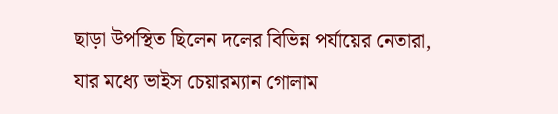ছাড়া উপস্থিত ছিলেন দলের বিভিন্ন পর্যায়ের নেতারা, যার মধ্যে ভাইস চেয়ারম্যান গোলাম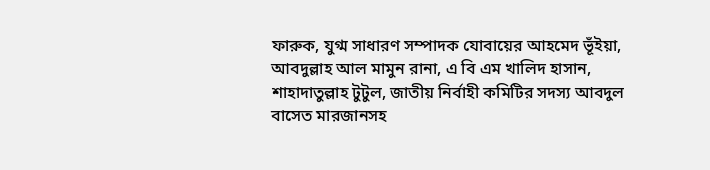ফারুক, যুগ্ম সাধারণ সম্পাদক যোবায়ের আহমেদ ভূঁইয়া, আবদুল্লাহ আল মামুন রানা, এ বি এম খালিদ হাসান, শাহাদাতুল্লাহ টুটুল, জাতীয় নির্বাহী কমিটির সদস্য আবদুল বাসেত মারজানসহ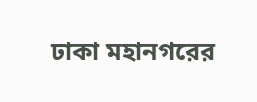ঢাকা মহানগরের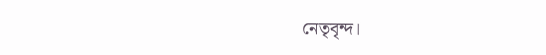নেতৃবৃন্দ।